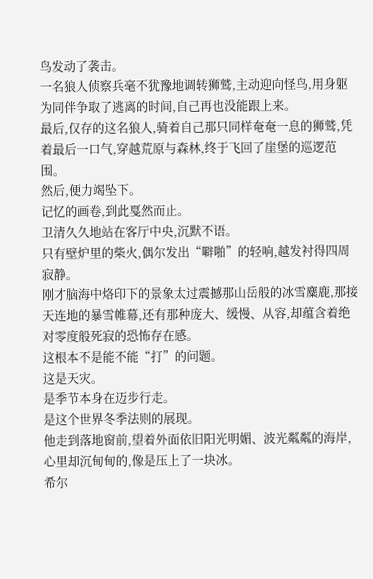鸟发动了袭击。
一名狼人侦察兵毫不犹豫地调转狮鹫,主动迎向怪鸟,用身躯为同伴争取了逃离的时间,自己再也没能跟上来。
最后,仅存的这名狼人,骑着自己那只同样奄奄一息的狮鹫,凭着最后一口气,穿越荒原与森林,终于飞回了崖堡的巡逻范围。
然后,便力竭坠下。
记忆的画卷,到此戛然而止。
卫清久久地站在客厅中央,沉默不语。
只有壁炉里的柴火,偶尔发出“噼啪”的轻响,越发衬得四周寂静。
刚才脑海中烙印下的景象太过震撼那山岳般的冰雪麋鹿,那接天连地的暴雪帷幕,还有那种庞大、缓慢、从容,却蕴含着绝对零度般死寂的恐怖存在感。
这根本不是能不能“打”的问题。
这是天灾。
是季节本身在迈步行走。
是这个世界冬季法则的展现。
他走到落地窗前,望着外面依旧阳光明媚、波光粼粼的海岸,心里却沉甸甸的,像是压上了一块冰。
希尔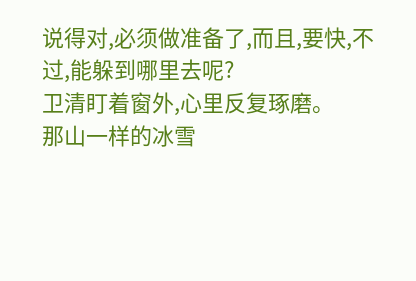说得对,必须做准备了,而且,要快,不过,能躲到哪里去呢?
卫清盯着窗外,心里反复琢磨。
那山一样的冰雪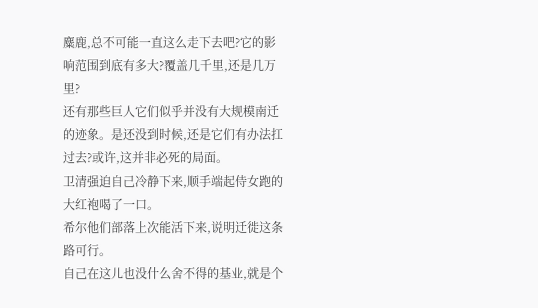麋鹿,总不可能一直这么走下去吧?它的影响范围到底有多大?覆盖几千里,还是几万里?
还有那些巨人它们似乎并没有大规模南迁的迹象。是还没到时候,还是它们有办法扛过去?或许,这并非必死的局面。
卫清强迫自己冷静下来,顺手端起侍女跑的大红袍喝了一口。
希尔他们部落上次能活下来,说明迁徙这条路可行。
自己在这儿也没什么舍不得的基业,就是个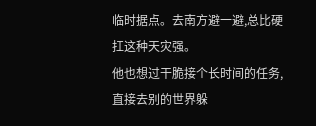临时据点。去南方避一避,总比硬扛这种天灾强。
他也想过干脆接个长时间的任务,直接去别的世界躲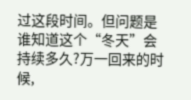过这段时间。但问题是谁知道这个“冬天”会持续多久?万一回来的时候,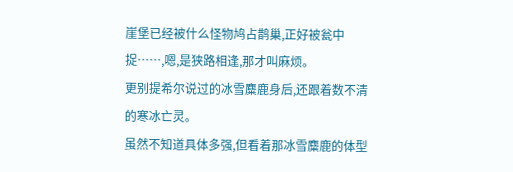崖堡已经被什么怪物鸠占鹊巢,正好被瓮中捉……,嗯,是狭路相逢,那才叫麻烦。
更别提希尔说过的冰雪麋鹿身后,还跟着数不清的寒冰亡灵。
虽然不知道具体多强,但看着那冰雪麋鹿的体型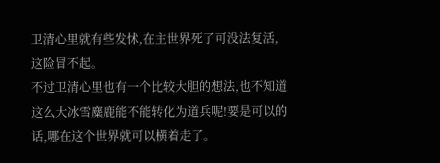卫清心里就有些发怵,在主世界死了可没法复活,这险冒不起。
不过卫清心里也有一个比较大胆的想法,也不知道这么大冰雪麋鹿能不能转化为道兵呢!要是可以的话,哪在这个世界就可以横着走了。